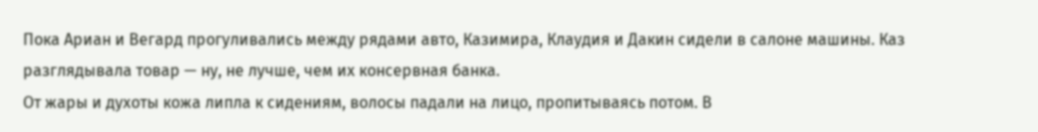Пока Ариан и Вегард прогуливались между рядами авто, Казимира, Клаудия и Дакин сидели в салоне машины. Каз разглядывала товар — ну, не лучше, чем их консервная банка.
От жары и духоты кожа липла к сидениям, волосы падали на лицо, пропитываясь потом. В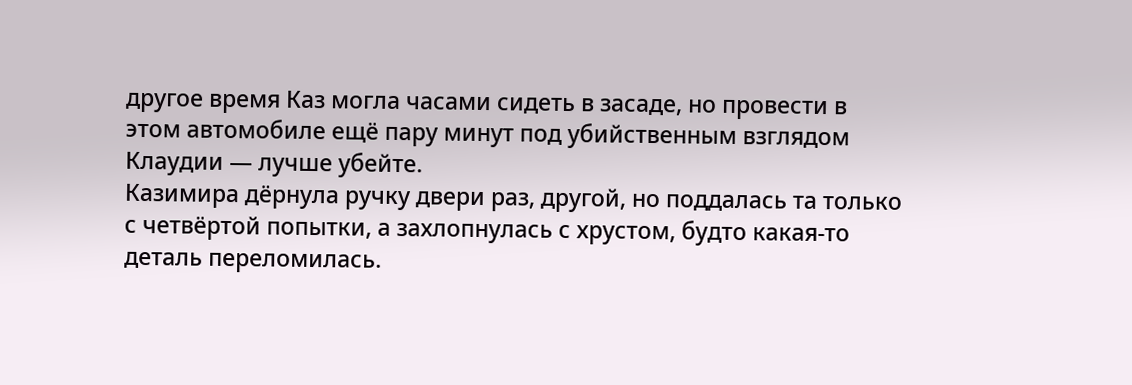другое время Каз могла часами сидеть в засаде, но провести в этом автомобиле ещё пару минут под убийственным взглядом Клаудии — лучше убейте.
Казимира дёрнула ручку двери раз, другой, но поддалась та только с четвёртой попытки, а захлопнулась с хрустом, будто какая-то деталь переломилась.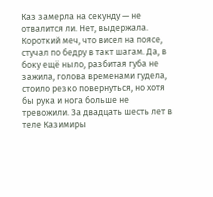Каз замерла на секунду — не отвалится ли. Нет, выдержала.
Короткий меч, что висел на поясе, стучал по бедру в такт шагам. Да, в боку ещё ныло, разбитая губа не зажила, голова временами гудела, стоило резко повернуться, но хотя бы рука и нога больше не тревожили. За двадцать шесть лет в теле Казимиры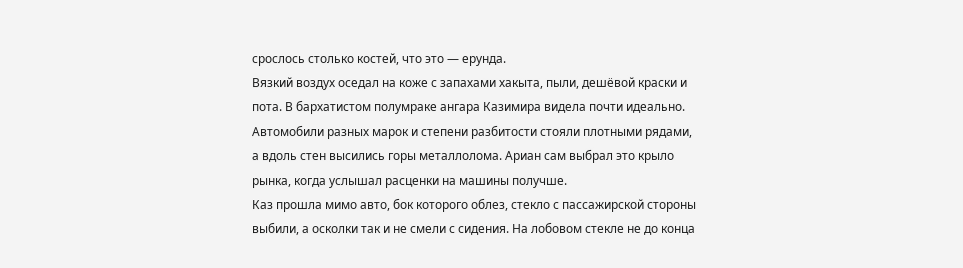срослось столько костей, что это — ерунда.
Вязкий воздух оседал на коже с запахами хакыта, пыли, дешёвой краски и пота. В бархатистом полумраке ангара Казимира видела почти идеально.
Автомобили разных марок и степени разбитости стояли плотными рядами, а вдоль стен высились горы металлолома. Ариан сам выбрал это крыло рынка, когда услышал расценки на машины получше.
Каз прошла мимо авто, бок которого облез, стекло с пассажирской стороны выбили, а осколки так и не смели с сидения. На лобовом стекле не до конца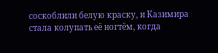соскоблили белую краску, и Казимира стала колупать её ногтём, когда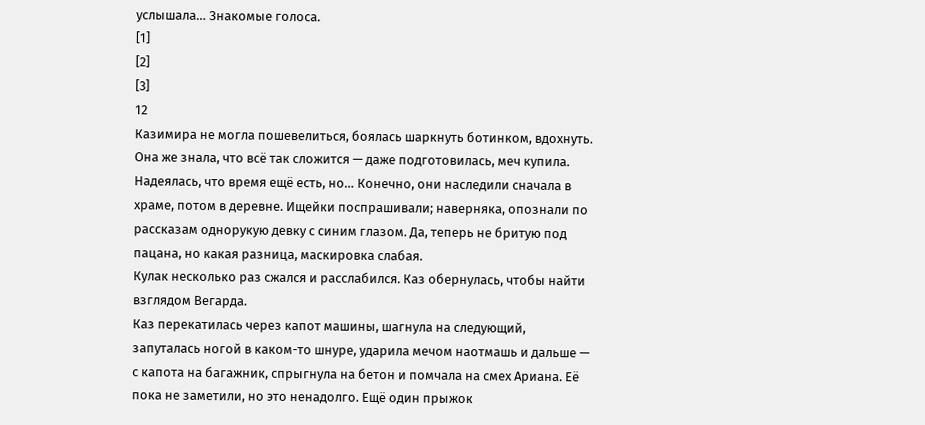услышала… Знакомые голоса.
[1]
[2]
[3]
12
Казимира не могла пошевелиться, боялась шаркнуть ботинком, вдохнуть. Она же знала, что всё так сложится — даже подготовилась, меч купила. Надеялась, что время ещё есть, но… Конечно, они наследили сначала в храме, потом в деревне. Ищейки поспрашивали; наверняка, опознали по рассказам однорукую девку с синим глазом. Да, теперь не бритую под пацана, но какая разница, маскировка слабая.
Кулак несколько раз сжался и расслабился. Каз обернулась, чтобы найти взглядом Вегарда.
Каз перекатилась через капот машины, шагнула на следующий, запуталась ногой в каком-то шнуре, ударила мечом наотмашь и дальше — с капота на багажник, спрыгнула на бетон и помчала на смех Ариана. Её пока не заметили, но это ненадолго. Ещё один прыжок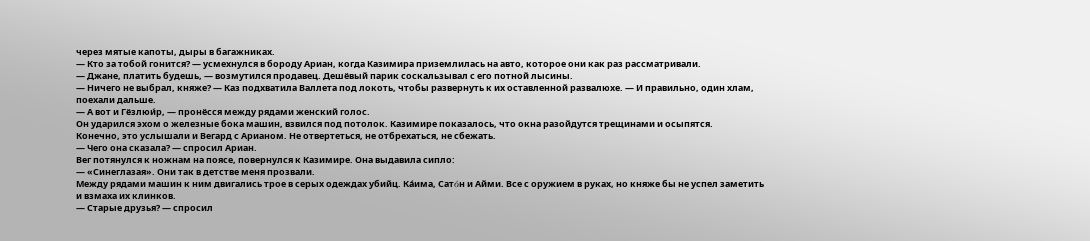через мятые капоты, дыры в багажниках.
— Кто за тобой гонится? — усмехнулся в бороду Ариан, когда Казимира приземлилась на авто, которое они как раз рассматривали.
— Джане, платить будешь, — возмутился продавец. Дешёвый парик соскальзывал с его потной лысины.
— Ничего не выбрал, княже? — Каз подхватила Валлета под локоть, чтобы развернуть к их оставленной развалюхе. — И правильно, один хлам, поехали дальше.
— А вот и Гёзлюи́р, — пронёсся между рядами женский голос.
Он ударился эхом о железные бока машин, взвился под потолок. Казимире показалось, что окна разойдутся трещинами и осыпятся.
Конечно, это услышали и Вегард с Арианом. Не отвертеться, не отбрехаться, не сбежать.
— Чего она сказала? — спросил Ариан.
Вег потянулся к ножнам на поясе, повернулся к Казимире. Она выдавила сипло:
— «Синеглазая». Они так в детстве меня прозвали.
Между рядами машин к ним двигались трое в серых одеждах убийц. Кáима, Сатόн и Айми. Все с оружием в руках, но княже бы не успел заметить и взмаха их клинков.
— Старые друзья? — спросил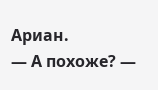Ариан.
— А похоже? —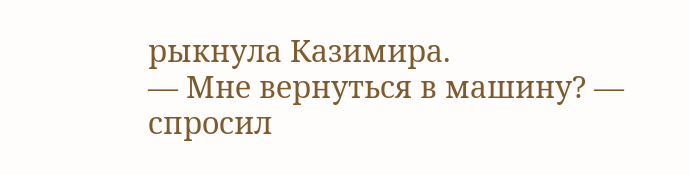рыкнула Казимира.
— Мне вернуться в машину? — спросил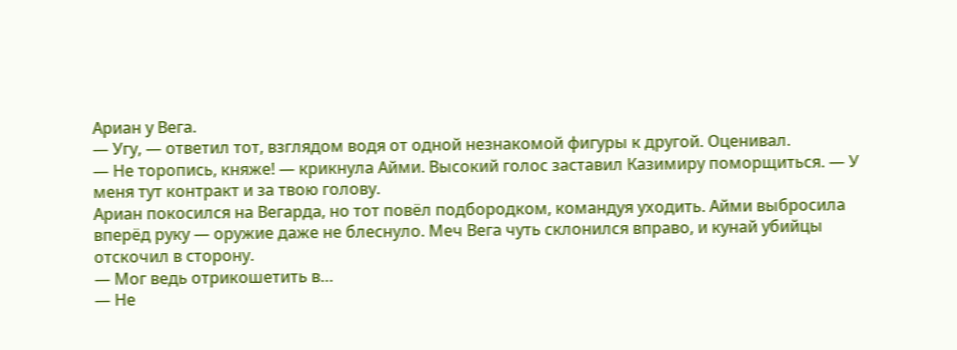Ариан у Вега.
— Угу, — ответил тот, взглядом водя от одной незнакомой фигуры к другой. Оценивал.
— Не торопись, княже! — крикнула Айми. Высокий голос заставил Казимиру поморщиться. — У меня тут контракт и за твою голову.
Ариан покосился на Вегарда, но тот повёл подбородком, командуя уходить. Айми выбросила вперёд руку — оружие даже не блеснуло. Меч Вега чуть склонился вправо, и кунай убийцы отскочил в сторону.
— Мог ведь отрикошетить в…
— Не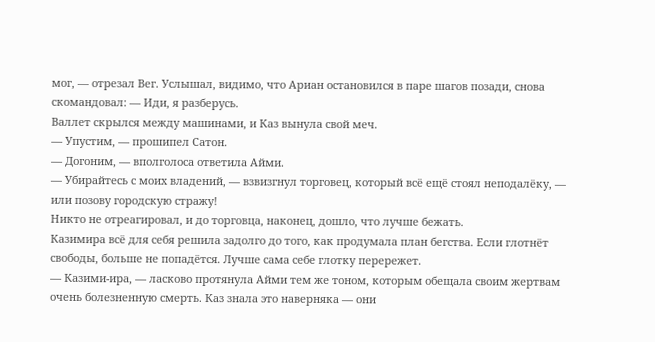мог, — отрезал Вег. Услышал, видимо, что Ариан остановился в паре шагов позади, снова скомандовал: — Иди, я разберусь.
Валлет скрылся между машинами, и Каз вынула свой меч.
— Упустим, — прошипел Сатон.
— Догоним, — вполголоса ответила Айми.
— Убирайтесь с моих владений, — взвизгнул торговец, который всё ещё стоял неподалёку, — или позову городскую стражу!
Никто не отреагировал, и до торговца, наконец, дошло, что лучше бежать.
Казимира всё для себя решила задолго до того, как продумала план бегства. Если глотнёт свободы, больше не попадётся. Лучше сама себе глотку перережет.
— Казими-ира, — ласково протянула Айми тем же тоном, которым обещала своим жертвам очень болезненную смерть. Каз знала это наверняка — они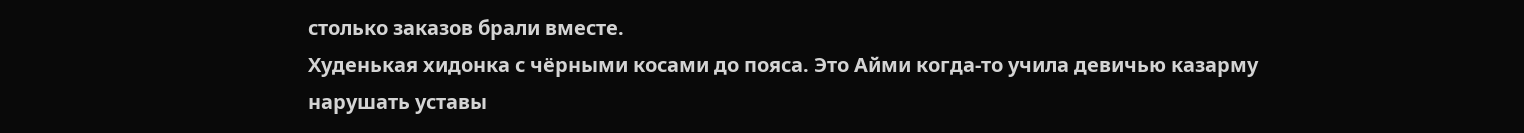столько заказов брали вместе.
Худенькая хидонка с чёрными косами до пояса. Это Айми когда-то учила девичью казарму нарушать уставы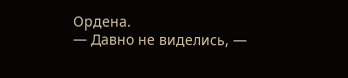Ордена.
— Давно не виделись, —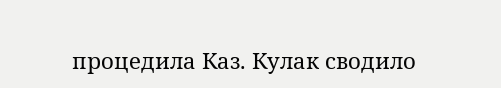процедила Каз. Кулак сводило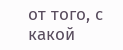от того, с какой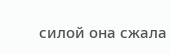силой она сжала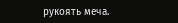рукоять меча.